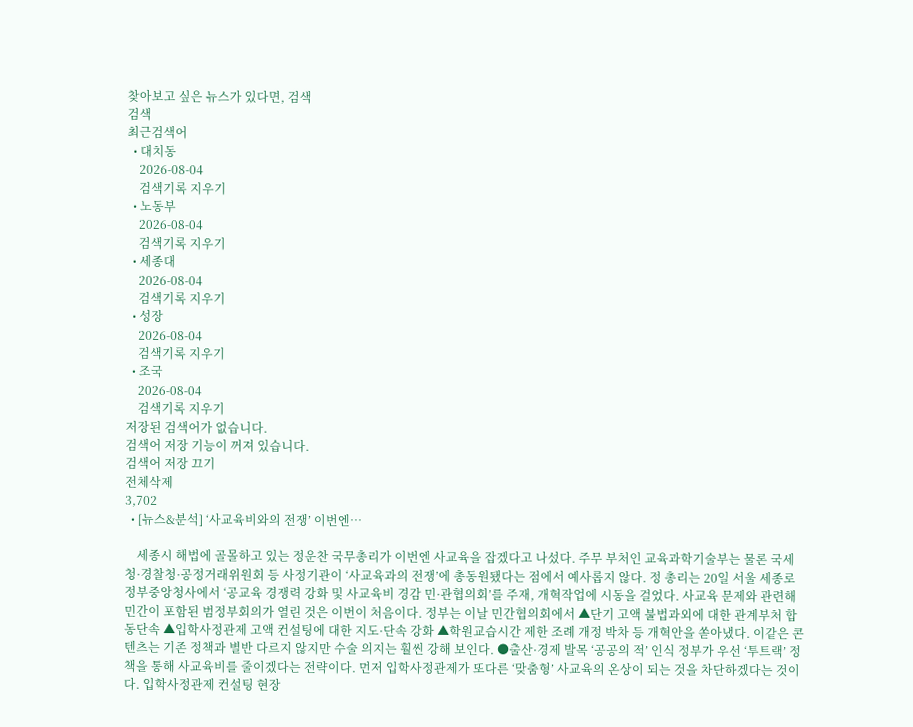찾아보고 싶은 뉴스가 있다면, 검색
검색
최근검색어
  • 대치동
    2026-08-04
    검색기록 지우기
  • 노동부
    2026-08-04
    검색기록 지우기
  • 세종대
    2026-08-04
    검색기록 지우기
  • 성장
    2026-08-04
    검색기록 지우기
  • 조국
    2026-08-04
    검색기록 지우기
저장된 검색어가 없습니다.
검색어 저장 기능이 꺼져 있습니다.
검색어 저장 끄기
전체삭제
3,702
  • [뉴스&분석] ‘사교육비와의 전쟁’ 이번엔…

    세종시 해법에 골몰하고 있는 정운찬 국무총리가 이번엔 사교육을 잡겠다고 나섰다. 주무 부처인 교육과학기술부는 물론 국세청·경찰청·공정거래위원회 등 사정기관이 ‘사교육과의 전쟁’에 총동원됐다는 점에서 예사롭지 않다. 정 총리는 20일 서울 세종로 정부중앙청사에서 ‘공교육 경쟁력 강화 및 사교육비 경감 민·관협의회’를 주재, 개혁작업에 시동을 걸었다. 사교육 문제와 관련해 민간이 포함된 범정부회의가 열린 것은 이번이 처음이다. 정부는 이날 민간협의회에서 ▲단기 고액 불법과외에 대한 관계부처 합동단속 ▲입학사정관제 고액 컨설팅에 대한 지도·단속 강화 ▲학원교습시간 제한 조례 개정 박차 등 개혁안을 쏟아냈다. 이같은 콘텐츠는 기존 정책과 별반 다르지 않지만 수술 의지는 훨씬 강해 보인다. ●출산·경제 발목 ‘공공의 적’ 인식 정부가 우선 ‘투트랙’ 정책을 통해 사교육비를 줄이겠다는 전략이다. 먼저 입학사정관제가 또다른 ‘맞춤형’ 사교육의 온상이 되는 것을 차단하겠다는 것이다. 입학사정관제 컨설팅 현장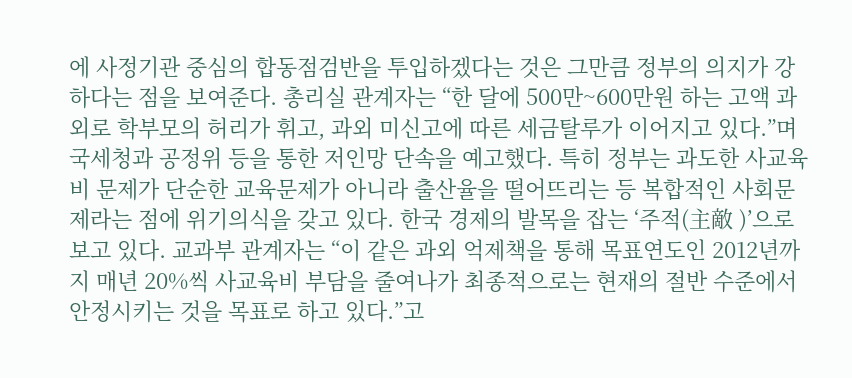에 사정기관 중심의 합동점검반을 투입하겠다는 것은 그만큼 정부의 의지가 강하다는 점을 보여준다. 총리실 관계자는 “한 달에 500만~600만원 하는 고액 과외로 학부모의 허리가 휘고, 과외 미신고에 따른 세금탈루가 이어지고 있다.”며 국세청과 공정위 등을 통한 저인망 단속을 예고했다. 특히 정부는 과도한 사교육비 문제가 단순한 교육문제가 아니라 출산율을 떨어뜨리는 등 복합적인 사회문제라는 점에 위기의식을 갖고 있다. 한국 경제의 발목을 잡는 ‘주적(主敵 )’으로 보고 있다. 교과부 관계자는 “이 같은 과외 억제책을 통해 목표연도인 2012년까지 매년 20%씩 사교육비 부담을 줄여나가 최종적으로는 현재의 절반 수준에서 안정시키는 것을 목표로 하고 있다.”고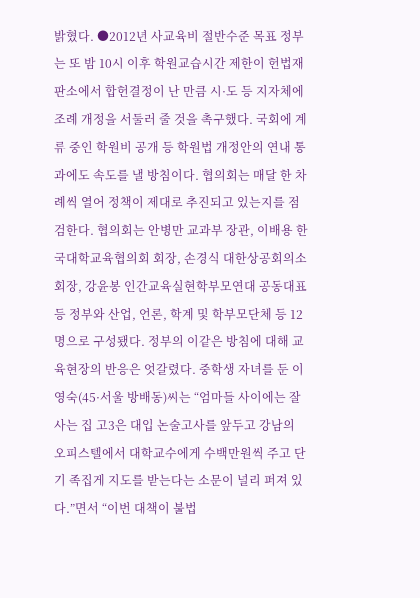밝혔다. ●2012년 사교육비 절반수준 목표 정부는 또 밤 10시 이후 학원교습시간 제한이 헌법재판소에서 합헌결정이 난 만큼 시·도 등 지자체에 조례 개정을 서둘러 줄 것을 촉구했다. 국회에 계류 중인 학원비 공개 등 학원법 개정안의 연내 통과에도 속도를 낼 방침이다. 협의회는 매달 한 차례씩 열어 정책이 제대로 추진되고 있는지를 점검한다. 협의회는 안병만 교과부 장관, 이배용 한국대학교육협의회 회장, 손경식 대한상공회의소 회장, 강윤봉 인간교육실현학부모연대 공동대표 등 정부와 산업, 언론, 학계 및 학부모단체 등 12명으로 구성됐다. 정부의 이같은 방침에 대해 교육현장의 반응은 엇갈렸다. 중학생 자녀를 둔 이영숙(45·서울 방배동)씨는 “엄마들 사이에는 잘사는 집 고3은 대입 논술고사를 앞두고 강남의 오피스텔에서 대학교수에게 수백만원씩 주고 단기 족집게 지도를 받는다는 소문이 널리 퍼져 있다.”면서 “이번 대책이 불법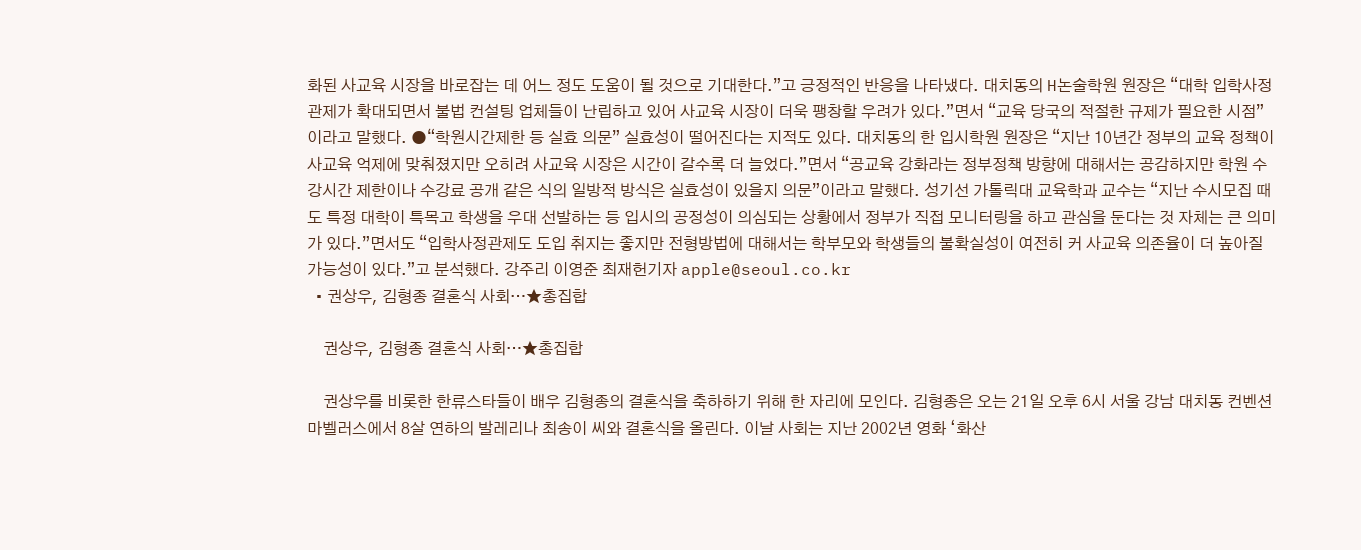화된 사교육 시장을 바로잡는 데 어느 정도 도움이 될 것으로 기대한다.”고 긍정적인 반응을 나타냈다. 대치동의 H논술학원 원장은 “대학 입학사정관제가 확대되면서 불법 컨설팅 업체들이 난립하고 있어 사교육 시장이 더욱 팽창할 우려가 있다.”면서 “교육 당국의 적절한 규제가 필요한 시점”이라고 말했다. ●“학원시간제한 등 실효 의문” 실효성이 떨어진다는 지적도 있다. 대치동의 한 입시학원 원장은 “지난 10년간 정부의 교육 정책이 사교육 억제에 맞춰졌지만 오히려 사교육 시장은 시간이 갈수록 더 늘었다.”면서 “공교육 강화라는 정부정책 방향에 대해서는 공감하지만 학원 수강시간 제한이나 수강료 공개 같은 식의 일방적 방식은 실효성이 있을지 의문”이라고 말했다. 성기선 가톨릭대 교육학과 교수는 “지난 수시모집 때도 특정 대학이 특목고 학생을 우대 선발하는 등 입시의 공정성이 의심되는 상황에서 정부가 직접 모니터링을 하고 관심을 둔다는 것 자체는 큰 의미가 있다.”면서도 “입학사정관제도 도입 취지는 좋지만 전형방법에 대해서는 학부모와 학생들의 불확실성이 여전히 커 사교육 의존율이 더 높아질 가능성이 있다.”고 분석했다. 강주리 이영준 최재헌기자 apple@seoul.co.kr
  • 권상우, 김형종 결혼식 사회…★총집합

    권상우, 김형종 결혼식 사회…★총집합

    권상우를 비롯한 한류스타들이 배우 김형종의 결혼식을 축하하기 위해 한 자리에 모인다. 김형종은 오는 21일 오후 6시 서울 강남 대치동 컨벤션 마벨러스에서 8살 연하의 발레리나 최송이 씨와 결혼식을 올린다. 이날 사회는 지난 2002년 영화 ‘화산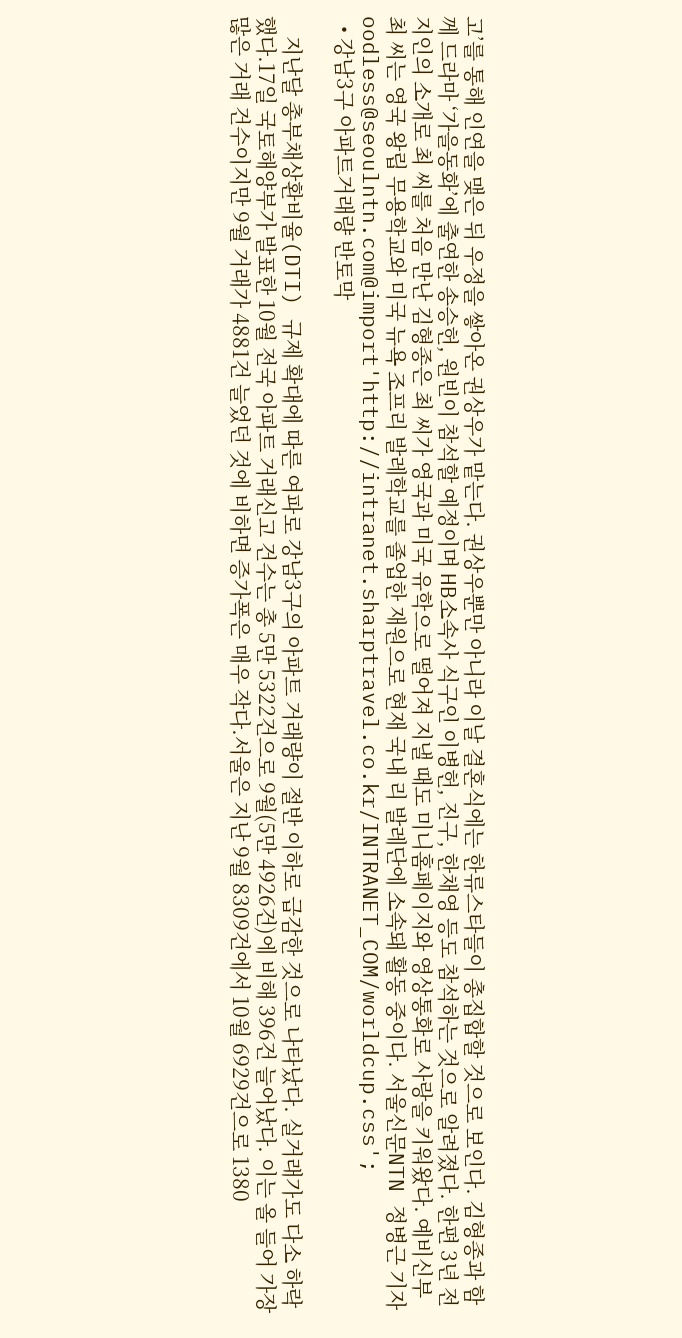고’를 통해 인연을 맺은 뒤 우정을 쌓아온 권상우가 맡는다. 권상우뿐만 아니라 이날 결혼식에는 한류스타들이 총집합할 것으로 보인다. 김형종과 함께 드라마 ‘가을동화’에 출연한 송승헌, 원빈이 참석할 예정이며 HB소속사 식구인 이병헌, 진구, 한채영 등도 참석하는 것으로 알려졌다. 한편 3년 전 지인의 소개로 최 씨를 처음 만난 김형종은 최 씨가 영국과 미국 유학으로 떨어져 지낼 때도 미니홈페이지와 영상통화로 사랑을 키워왔다. 예비신부 최 씨는 영국 왕립 무용학교와 미국 뉴욕 조프리 발레학교를 졸업한 재원으로 현재 국내 리 발레단에 소속돼 활동 중이다. 서울신문NTN 정병근 기자 oodless@seoulntn.com@import'http://intranet.sharptravel.co.kr/INTRANET_COM/worldcup.css';
  • 강남3구 아파트거래량 반토막

    지난달 총부채상환비율(DTI) 규제 확대에 따른 여파로 강남3구의 아파트 거래량이 절반 이하로 급감한 것으로 나타났다. 실거래가도 다소 하락했다.17일 국토해양부가 발표한 10월 전국 아파트 거래신고 건수는 총 5만 5322건으로 9월(5만 4926건)에 비해 396건 늘어났다. 이는 올 들어 가장 많은 거래 건수이지만 9월 거래가 4881건 늘었던 것에 비하면 증가폭은 매우 작다.서울은 지난 9월 8309건에서 10월 6929건으로 1380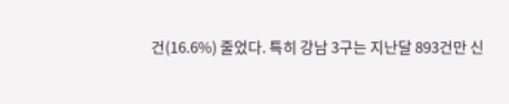건(16.6%) 줄었다. 특히 강남 3구는 지난달 893건만 신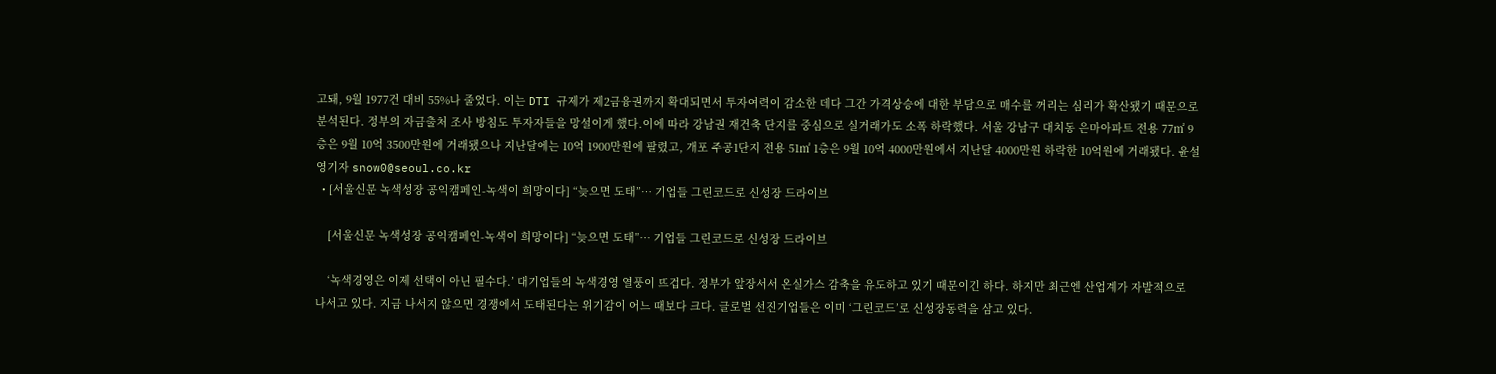고돼, 9월 1977건 대비 55%나 줄었다. 이는 DTI 규제가 제2금융권까지 확대되면서 투자여력이 감소한 데다 그간 가격상승에 대한 부담으로 매수를 꺼리는 심리가 확산됐기 때문으로 분석된다. 정부의 자금출처 조사 방침도 투자자들을 망설이게 했다.이에 따라 강남권 재건축 단지를 중심으로 실거래가도 소폭 하락했다. 서울 강남구 대치동 은마아파트 전용 77㎡ 9층은 9월 10억 3500만원에 거래됐으나 지난달에는 10억 1900만원에 팔렸고, 개포 주공1단지 전용 51㎡ 1층은 9월 10억 4000만원에서 지난달 4000만원 하락한 10억원에 거래됐다. 윤설영기자 snow0@seoul.co.kr
  • [서울신문 녹색성장 공익캠페인-녹색이 희망이다] “늦으면 도태”… 기업들 그린코드로 신성장 드라이브

    [서울신문 녹색성장 공익캠페인-녹색이 희망이다] “늦으면 도태”… 기업들 그린코드로 신성장 드라이브

    ‘녹색경영은 이제 선택이 아닌 필수다.’ 대기업들의 녹색경영 열풍이 뜨겁다. 정부가 앞장서서 온실가스 감축을 유도하고 있기 때문이긴 하다. 하지만 최근엔 산업계가 자발적으로 나서고 있다. 지금 나서지 않으면 경쟁에서 도태된다는 위기감이 어느 때보다 크다. 글로벌 선진기업들은 이미 ‘그린코드’로 신성장동력을 삼고 있다.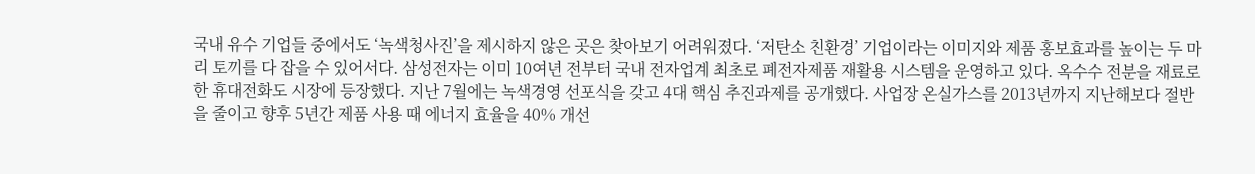국내 유수 기업들 중에서도 ‘녹색청사진’을 제시하지 않은 곳은 찾아보기 어려워졌다. ‘저탄소 친환경’ 기업이라는 이미지와 제품 홍보효과를 높이는 두 마리 토끼를 다 잡을 수 있어서다. 삼성전자는 이미 10여년 전부터 국내 전자업계 최초로 폐전자제품 재활용 시스템을 운영하고 있다. 옥수수 전분을 재료로 한 휴대전화도 시장에 등장했다. 지난 7월에는 녹색경영 선포식을 갖고 4대 핵심 추진과제를 공개했다. 사업장 온실가스를 2013년까지 지난해보다 절반을 줄이고 향후 5년간 제품 사용 때 에너지 효율을 40% 개선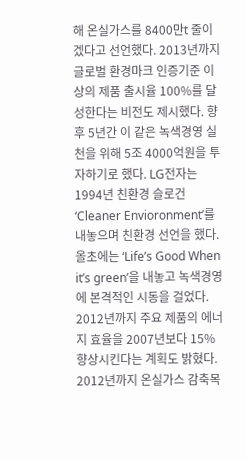해 온실가스를 8400만t 줄이겠다고 선언했다. 2013년까지 글로벌 환경마크 인증기준 이상의 제품 출시율 100%를 달성한다는 비전도 제시했다. 향후 5년간 이 같은 녹색경영 실천을 위해 5조 4000억원을 투자하기로 했다. LG전자는 1994년 친환경 슬로건 ‘Cleaner Envioronment’를 내놓으며 친환경 선언을 했다. 올초에는 ‘Life’s Good When it’s green’을 내놓고 녹색경영에 본격적인 시동을 걸었다. 2012년까지 주요 제품의 에너지 효율을 2007년보다 15% 향상시킨다는 계획도 밝혔다. 2012년까지 온실가스 감축목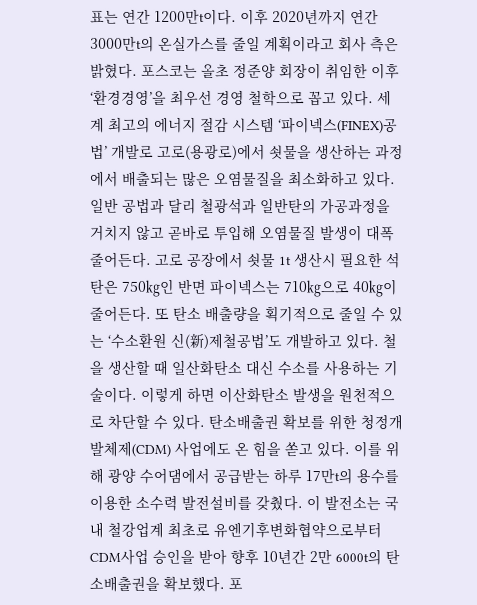표는 연간 1200만t이다. 이후 2020년까지 연간 3000만t의 온실가스를 줄일 계획이라고 회사 측은 밝혔다. 포스코는 올초 정준양 회장이 취임한 이후 ‘환경경영’을 최우선 경영 철학으로 꼽고 있다. 세계 최고의 에너지 절감 시스템 ‘파이넥스(FINEX)공법’ 개발로 고로(용광로)에서 쇳물을 생산하는 과정에서 배출되는 많은 오염물질을 최소화하고 있다. 일반 공법과 달리 철광석과 일반탄의 가공과정을 거치지 않고 곧바로 투입해 오염물질 발생이 대폭 줄어든다. 고로 공장에서 쇳물 1t 생산시 필요한 석탄은 750㎏인 반면 파이넥스는 710㎏으로 40㎏이 줄어든다. 또 탄소 배출량을 획기적으로 줄일 수 있는 ‘수소환원 신(新)제철공법’도 개발하고 있다. 철을 생산할 때 일산화탄소 대신 수소를 사용하는 기술이다. 이렇게 하면 이산화탄소 발생을 원천적으로 차단할 수 있다. 탄소배출권 확보를 위한 청정개발체제(CDM) 사업에도 온 힘을 쏟고 있다. 이를 위해 광양 수어댐에서 공급받는 하루 17만t의 용수를 이용한 소수력 발전설비를 갖췄다. 이 발전소는 국내 철강업계 최초로 유엔기후변화협약으로부터 CDM사업 승인을 받아 향후 10년간 2만 6000t의 탄소배출권을 확보했다. 포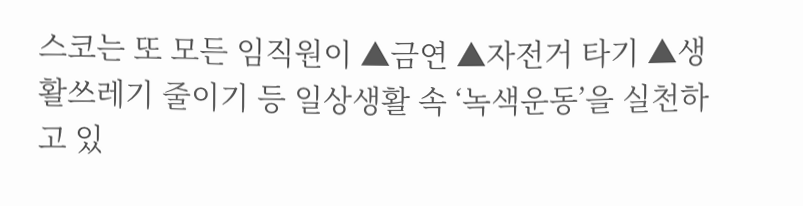스코는 또 모든 임직원이 ▲금연 ▲자전거 타기 ▲생활쓰레기 줄이기 등 일상생활 속 ‘녹색운동’을 실천하고 있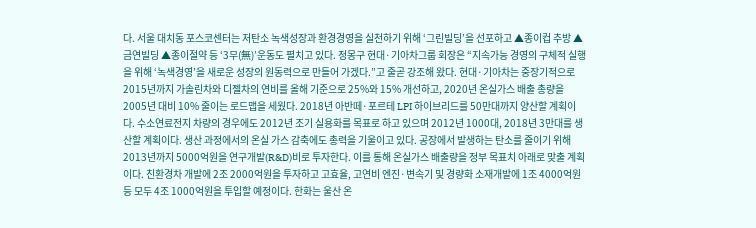다. 서울 대치동 포스코센터는 저탄소 녹색성장과 환경경영을 실천하기 위해 ‘그린빌딩’을 선포하고 ▲종이컵 추방 ▲금연빌딩 ▲종이절약 등 ‘3무(無)’운동도 펼치고 있다. 정몽구 현대·기아차그룹 회장은 “지속가능 경영의 구체적 실행을 위해 ‘녹색경영’을 새로운 성장의 원동력으로 만들어 가겠다.”고 줄곧 강조해 왔다. 현대·기아차는 중장기적으로 2015년까지 가솔린차와 디젤차의 연비를 올해 기준으로 25%와 15% 개선하고, 2020년 온실가스 배출 총량을 2005년 대비 10% 줄이는 로드맵을 세웠다. 2018년 아반떼·포르테 LPI 하이브리드를 50만대까지 양산할 계획이다. 수소연료전지 차량의 경우에도 2012년 조기 실용화를 목표로 하고 있으며 2012년 1000대, 2018년 3만대를 생산할 계획이다. 생산 과정에서의 온실 가스 감축에도 총력을 기울이고 있다. 공장에서 발생하는 탄소를 줄이기 위해 2013년까지 5000억원을 연구개발(R&D)비로 투자한다. 이를 통해 온실가스 배출량을 정부 목표치 아래로 맞출 계획이다. 친환경차 개발에 2조 2000억원을 투자하고 고효율, 고연비 엔진·변속기 및 경량화 소재개발에 1조 4000억원 등 모두 4조 1000억원을 투입할 예정이다. 한화는 울산 온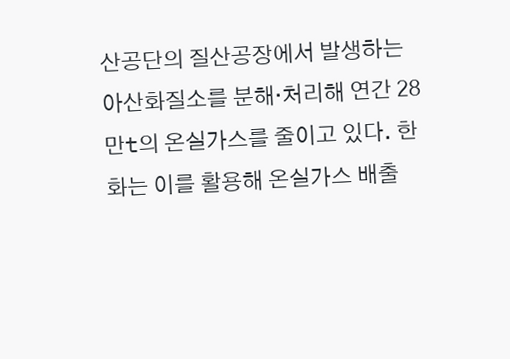산공단의 질산공장에서 발생하는 아산화질소를 분해·처리해 연간 28만t의 온실가스를 줄이고 있다. 한화는 이를 활용해 온실가스 배출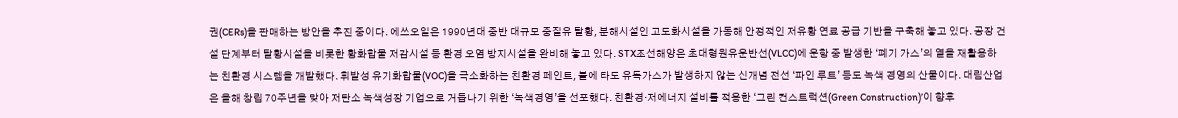권(CERs)을 판매하는 방안을 추진 중이다. 에쓰오일은 1990년대 중반 대규모 중질유 탈황, 분해시설인 고도화시설을 가동해 안정적인 저유황 연료 공급 기반을 구축해 놓고 있다. 공장 건설 단계부터 탈황시설을 비롯한 황화합물 저감시설 등 환경 오염 방지시설을 완비해 놓고 있다. STX조선해양은 초대형원유운반선(VLCC)에 운항 중 발생한 ‘폐기 가스’의 열을 재활용하는 친환경 시스템을 개발했다. 휘발성 유기화합물(VOC)을 극소화하는 친환경 페인트, 불에 타도 유독가스가 발생하지 않는 신개념 전선 ‘파인 루트’ 등도 녹색 경영의 산물이다. 대림산업은 올해 창립 70주년을 맞아 저탄소 녹색성장 기업으로 거듭나기 위한 ‘녹색경영’을 선포했다. 친환경·저에너지 설비를 적용한 ‘그린 컨스트럭션(Green Construction)’이 향후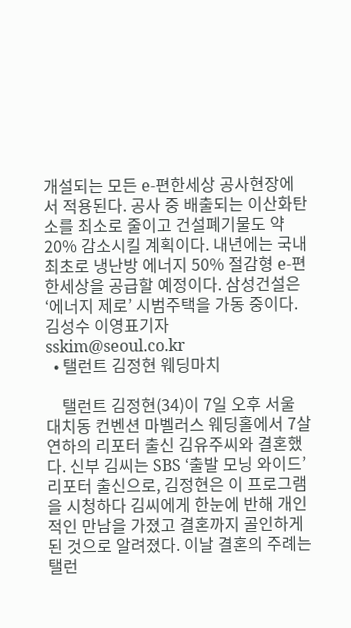개설되는 모든 e-편한세상 공사현장에서 적용된다. 공사 중 배출되는 이산화탄소를 최소로 줄이고 건설폐기물도 약 20% 감소시킬 계획이다. 내년에는 국내 최초로 냉난방 에너지 50% 절감형 e-편한세상을 공급할 예정이다. 삼성건설은 ‘에너지 제로’ 시범주택을 가동 중이다. 김성수 이영표기자 sskim@seoul.co.kr
  • 탤런트 김정현 웨딩마치

    탤런트 김정현(34)이 7일 오후 서울 대치동 컨벤션 마벨러스 웨딩홀에서 7살 연하의 리포터 출신 김유주씨와 결혼했다. 신부 김씨는 SBS ‘출발 모닝 와이드’ 리포터 출신으로, 김정현은 이 프로그램을 시청하다 김씨에게 한눈에 반해 개인적인 만남을 가졌고 결혼까지 골인하게 된 것으로 알려졌다. 이날 결혼의 주례는 탤런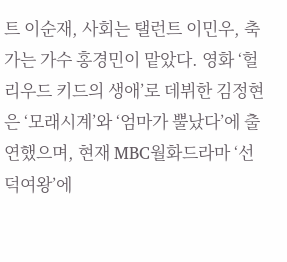트 이순재, 사회는 탤런트 이민우, 축가는 가수 홍경민이 맡았다. 영화 ‘헐리우드 키드의 생애’로 데뷔한 김정현은 ‘모래시계’와 ‘엄마가 뿔났다’에 출연했으며, 현재 MBC월화드라마 ‘선덕여왕’에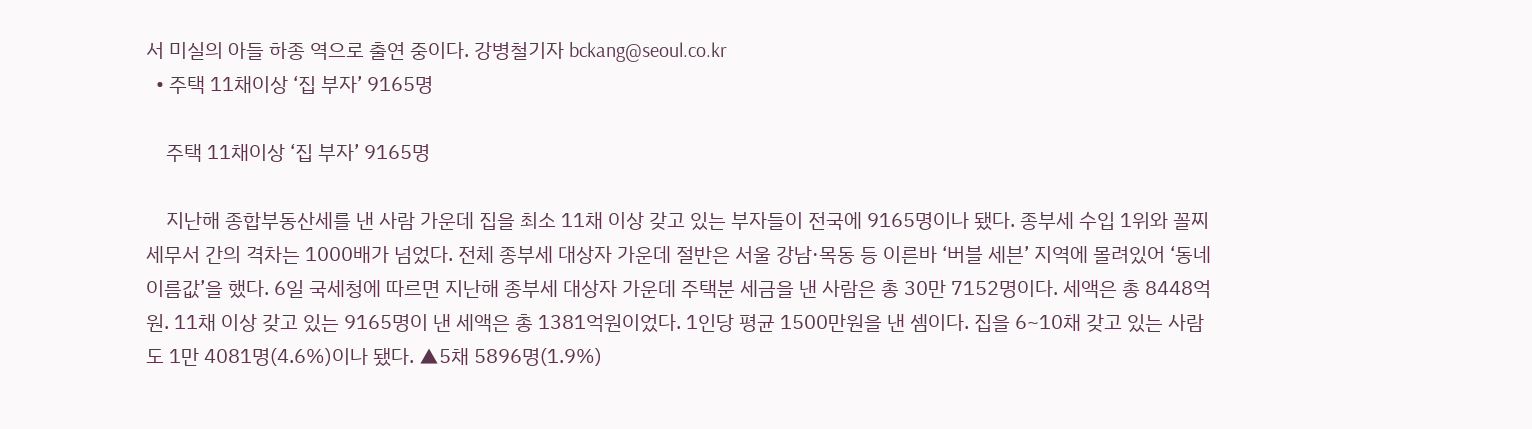서 미실의 아들 하종 역으로 출연 중이다. 강병철기자 bckang@seoul.co.kr
  • 주택 11채이상 ‘집 부자’ 9165명

    주택 11채이상 ‘집 부자’ 9165명

    지난해 종합부동산세를 낸 사람 가운데 집을 최소 11채 이상 갖고 있는 부자들이 전국에 9165명이나 됐다. 종부세 수입 1위와 꼴찌 세무서 간의 격차는 1000배가 넘었다. 전체 종부세 대상자 가운데 절반은 서울 강남·목동 등 이른바 ‘버블 세븐’ 지역에 몰려있어 ‘동네 이름값’을 했다. 6일 국세청에 따르면 지난해 종부세 대상자 가운데 주택분 세금을 낸 사람은 총 30만 7152명이다. 세액은 총 8448억원. 11채 이상 갖고 있는 9165명이 낸 세액은 총 1381억원이었다. 1인당 평균 1500만원을 낸 셈이다. 집을 6~10채 갖고 있는 사람도 1만 4081명(4.6%)이나 됐다. ▲5채 5896명(1.9%)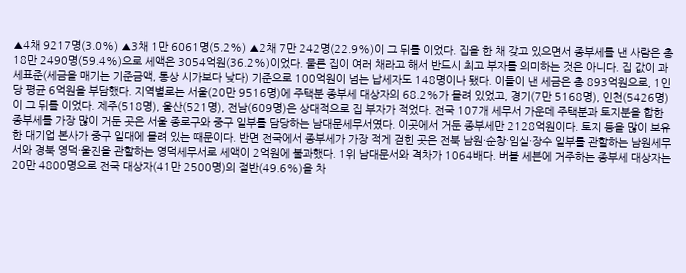▲4채 9217명(3.0%) ▲3채 1만 6061명(5.2%) ▲2채 7만 242명(22.9%)이 그 뒤를 이었다. 집을 한 채 갖고 있으면서 종부세를 낸 사람은 총 18만 2490명(59.4%)으로 세액은 3054억원(36.2%)이었다. 물론 집이 여러 채라고 해서 반드시 최고 부자를 의미하는 것은 아니다. 집 값이 과세표준(세금을 매기는 기준금액, 통상 시가보다 낮다) 기준으로 100억원이 넘는 납세자도 148명이나 됐다. 이들이 낸 세금은 총 893억원으로, 1인당 평균 6억원을 부담했다. 지역별로는 서울(20만 9516명)에 주택분 종부세 대상자의 68.2%가 몰려 있었고, 경기(7만 5168명), 인천(5426명)이 그 뒤를 이었다. 제주(518명), 울산(521명), 전남(609명)은 상대적으로 집 부자가 적었다. 전국 107개 세무서 가운데 주택분과 토지분을 합한 종부세를 가장 많이 거둔 곳은 서울 종로구와 중구 일부를 담당하는 남대문세무서였다. 이곳에서 거둔 종부세만 2128억원이다. 토지 등을 많이 보유한 대기업 본사가 중구 일대에 몰려 있는 때문이다. 반면 전국에서 종부세가 가장 적게 걷힌 곳은 전북 남원·순창·임실·장수 일부를 관할하는 남원세무서와 경북 영덕·울진을 관할하는 영덕세무서로 세액이 2억원에 불과했다. 1위 남대문서와 격차가 1064배다. 버블 세븐에 거주하는 종부세 대상자는 20만 4800명으로 전국 대상자(41만 2500명)의 절반(49.6%)을 차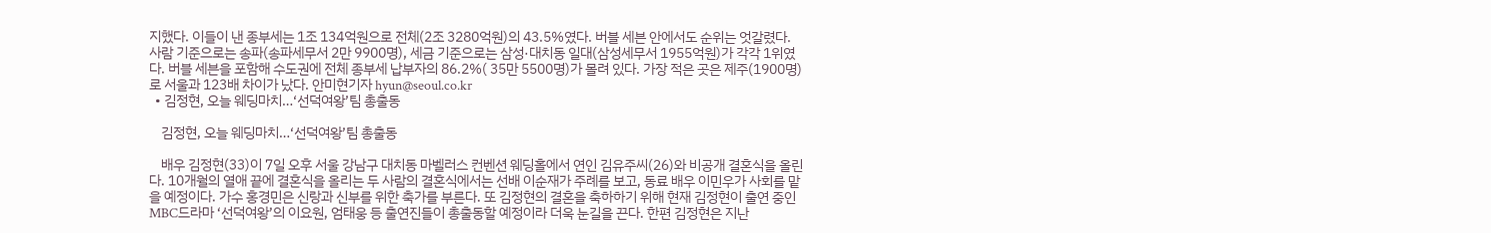지했다. 이들이 낸 종부세는 1조 134억원으로 전체(2조 3280억원)의 43.5%였다. 버블 세븐 안에서도 순위는 엇갈렸다. 사람 기준으로는 송파(송파세무서 2만 9900명), 세금 기준으로는 삼성·대치동 일대(삼성세무서 1955억원)가 각각 1위였다. 버블 세븐을 포함해 수도권에 전체 종부세 납부자의 86.2%( 35만 5500명)가 몰려 있다. 가장 적은 곳은 제주(1900명)로 서울과 123배 차이가 났다. 안미현기자 hyun@seoul.co.kr
  • 김정현, 오늘 웨딩마치…‘선덕여왕’팀 총출동

    김정현, 오늘 웨딩마치…‘선덕여왕’팀 총출동

    배우 김정현(33)이 7일 오후 서울 강남구 대치동 마벨러스 컨벤션 웨딩홀에서 연인 김유주씨(26)와 비공개 결혼식을 올린다. 10개월의 열애 끝에 결혼식을 올리는 두 사람의 결혼식에서는 선배 이순재가 주례를 보고, 동료 배우 이민우가 사회를 맡을 예정이다. 가수 홍경민은 신랑과 신부를 위한 축가를 부른다. 또 김정현의 결혼을 축하하기 위해 현재 김정현이 출연 중인 MBC드라마 ‘선덕여왕’의 이요원, 엄태웅 등 출연진들이 총출동할 예정이라 더욱 눈길을 끈다. 한편 김정현은 지난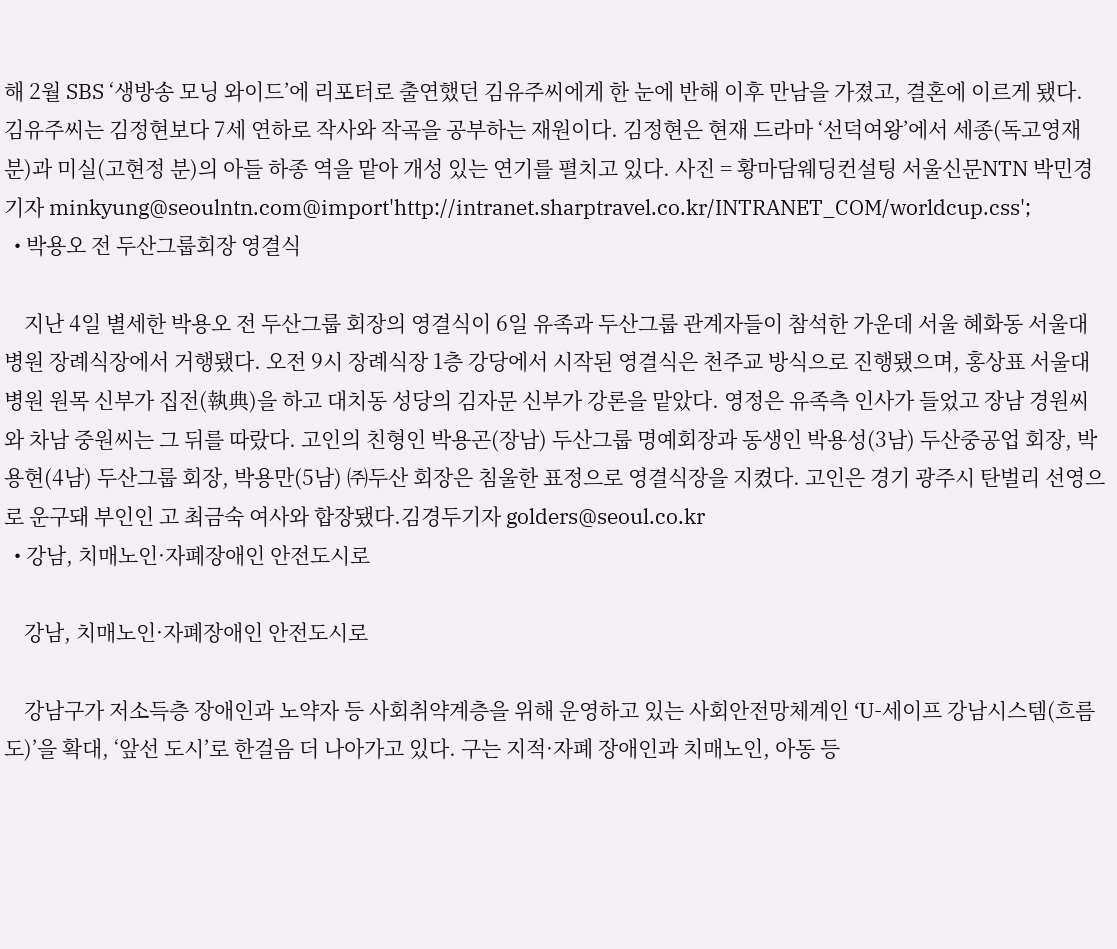해 2월 SBS ‘생방송 모닝 와이드’에 리포터로 출연했던 김유주씨에게 한 눈에 반해 이후 만남을 가졌고, 결혼에 이르게 됐다. 김유주씨는 김정현보다 7세 연하로 작사와 작곡을 공부하는 재원이다. 김정현은 현재 드라마 ‘선덕여왕’에서 세종(독고영재 분)과 미실(고현정 분)의 아들 하종 역을 맡아 개성 있는 연기를 펼치고 있다. 사진 = 황마담웨딩컨설팅 서울신문NTN 박민경 기자 minkyung@seoulntn.com@import'http://intranet.sharptravel.co.kr/INTRANET_COM/worldcup.css';
  • 박용오 전 두산그룹회장 영결식

    지난 4일 별세한 박용오 전 두산그룹 회장의 영결식이 6일 유족과 두산그룹 관계자들이 참석한 가운데 서울 혜화동 서울대병원 장례식장에서 거행됐다. 오전 9시 장례식장 1층 강당에서 시작된 영결식은 천주교 방식으로 진행됐으며, 홍상표 서울대병원 원목 신부가 집전(執典)을 하고 대치동 성당의 김자문 신부가 강론을 맡았다. 영정은 유족측 인사가 들었고 장남 경원씨와 차남 중원씨는 그 뒤를 따랐다. 고인의 친형인 박용곤(장남) 두산그룹 명예회장과 동생인 박용성(3남) 두산중공업 회장, 박용현(4남) 두산그룹 회장, 박용만(5남) ㈜두산 회장은 침울한 표정으로 영결식장을 지켰다. 고인은 경기 광주시 탄벌리 선영으로 운구돼 부인인 고 최금숙 여사와 합장됐다.김경두기자 golders@seoul.co.kr
  • 강남, 치매노인·자폐장애인 안전도시로

    강남, 치매노인·자폐장애인 안전도시로

    강남구가 저소득층 장애인과 노약자 등 사회취약계층을 위해 운영하고 있는 사회안전망체계인 ‘U-세이프 강남시스템(흐름도)’을 확대, ‘앞선 도시’로 한걸음 더 나아가고 있다. 구는 지적·자폐 장애인과 치매노인, 아동 등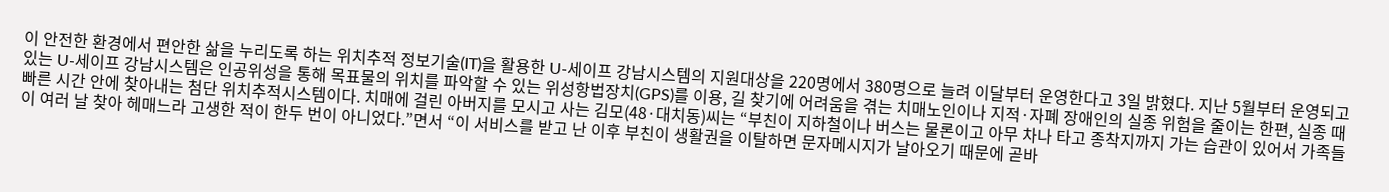이 안전한 환경에서 편안한 삶을 누리도록 하는 위치추적 정보기술(IT)을 활용한 U-세이프 강남시스템의 지원대상을 220명에서 380명으로 늘려 이달부터 운영한다고 3일 밝혔다. 지난 5월부터 운영되고 있는 U-세이프 강남시스템은 인공위성을 통해 목표물의 위치를 파악할 수 있는 위성항법장치(GPS)를 이용, 길 찾기에 어려움을 겪는 치매노인이나 지적·자폐 장애인의 실종 위험을 줄이는 한편, 실종 때 빠른 시간 안에 찾아내는 첨단 위치추적시스템이다. 치매에 걸린 아버지를 모시고 사는 김모(48·대치동)씨는 “부친이 지하철이나 버스는 물론이고 아무 차나 타고 종착지까지 가는 습관이 있어서 가족들이 여러 날 찾아 헤매느라 고생한 적이 한두 번이 아니었다.”면서 “이 서비스를 받고 난 이후 부친이 생활권을 이탈하면 문자메시지가 날아오기 때문에 곧바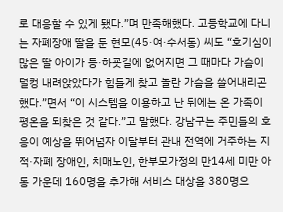로 대응할 수 있게 됐다.”며 만족해했다. 고등학교에 다니는 자폐장애 딸을 둔 현모(45·여·수서동) 씨도 “호기심이 많은 딸 아이가 등·하굣길에 없어지면 그 때마다 가슴이 덜컹 내려앉았다가 힘들게 찾고 놀란 가슴을 쓸어내리곤 했다.”면서 “이 시스템을 이용하고 난 뒤에는 온 가족이 평온을 되찾은 것 같다.”고 말했다. 강남구는 주민들의 호응이 예상을 뛰어넘자 이달부터 관내 전역에 거주하는 지적·자폐 장애인, 치매노인, 한부모가정의 만14세 미만 아동 가운데 160명을 추가해 서비스 대상을 380명으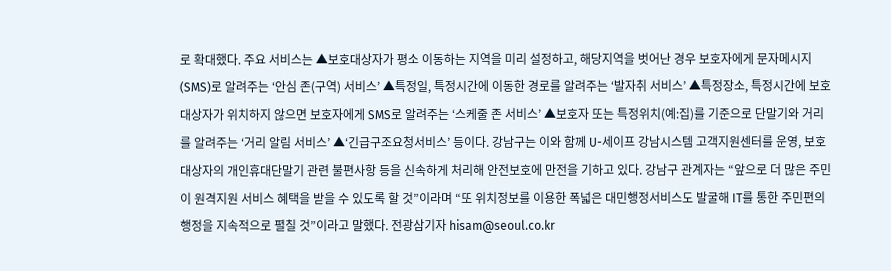로 확대했다. 주요 서비스는 ▲보호대상자가 평소 이동하는 지역을 미리 설정하고, 해당지역을 벗어난 경우 보호자에게 문자메시지(SMS)로 알려주는 ‘안심 존(구역) 서비스’ ▲특정일, 특정시간에 이동한 경로를 알려주는 ‘발자취 서비스’ ▲특정장소, 특정시간에 보호대상자가 위치하지 않으면 보호자에게 SMS로 알려주는 ‘스케줄 존 서비스’ ▲보호자 또는 특정위치(예:집)를 기준으로 단말기와 거리를 알려주는 ‘거리 알림 서비스’ ▲‘긴급구조요청서비스’ 등이다. 강남구는 이와 함께 U-세이프 강남시스템 고객지원센터를 운영, 보호대상자의 개인휴대단말기 관련 불편사항 등을 신속하게 처리해 안전보호에 만전을 기하고 있다. 강남구 관계자는 “앞으로 더 많은 주민이 원격지원 서비스 혜택을 받을 수 있도록 할 것”이라며 “또 위치정보를 이용한 폭넓은 대민행정서비스도 발굴해 IT를 통한 주민편의 행정을 지속적으로 펼칠 것”이라고 말했다. 전광삼기자 hisam@seoul.co.kr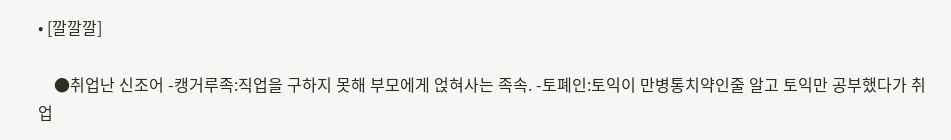• [깔깔깔]

    ●취업난 신조어 -캥거루족:직업을 구하지 못해 부모에게 얹혀사는 족속. -토폐인:토익이 만병통치약인줄 알고 토익만 공부했다가 취업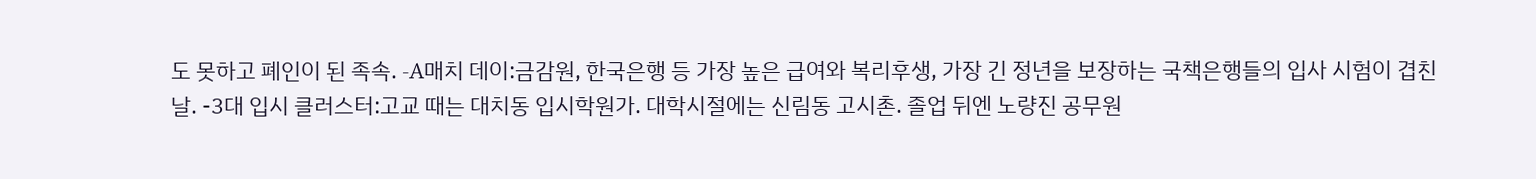도 못하고 폐인이 된 족속. -A매치 데이:금감원, 한국은행 등 가장 높은 급여와 복리후생, 가장 긴 정년을 보장하는 국책은행들의 입사 시험이 겹친 날. -3대 입시 클러스터:고교 때는 대치동 입시학원가. 대학시절에는 신림동 고시촌. 졸업 뒤엔 노량진 공무원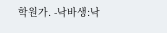학원가. -낙바생:낙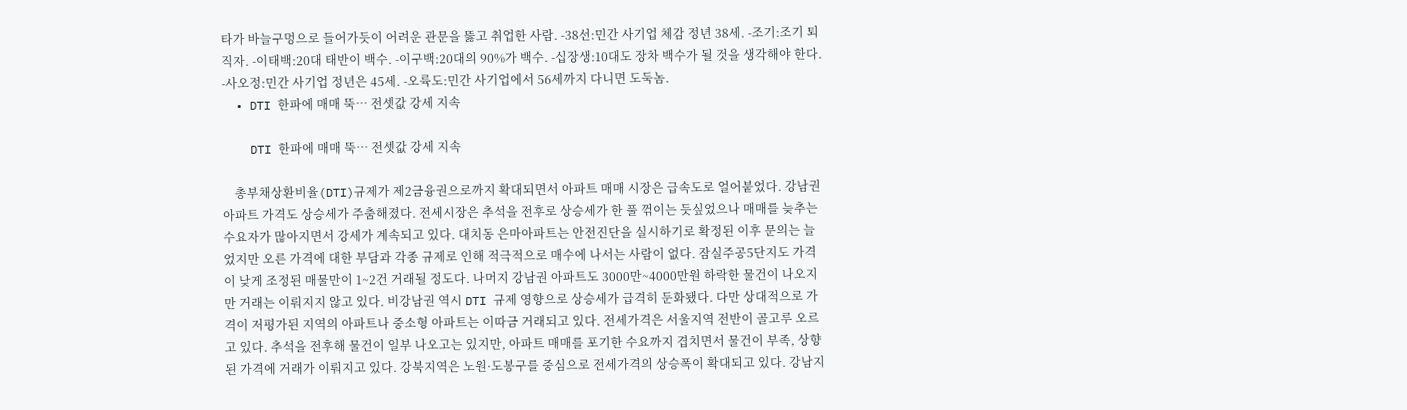타가 바늘구멍으로 들어가듯이 어려운 관문을 뚫고 취업한 사람. -38선:민간 사기업 체감 정년 38세. -조기:조기 퇴직자. -이태백:20대 태반이 백수. -이구백:20대의 90%가 백수. -십장생:10대도 장차 백수가 될 것을 생각해야 한다. -사오정:민간 사기업 정년은 45세. -오륙도:민간 사기업에서 56세까지 다니면 도둑놈.
  • DTI 한파에 매매 뚝… 전셋값 강세 지속

    DTI 한파에 매매 뚝… 전셋값 강세 지속

    총부채상환비율(DTI)규제가 제2금융권으로까지 확대되면서 아파트 매매 시장은 급속도로 얼어붙었다. 강남권 아파트 가격도 상승세가 주춤해졌다. 전세시장은 추석을 전후로 상승세가 한 풀 꺾이는 듯싶었으나 매매를 늦추는 수요자가 많아지면서 강세가 계속되고 있다. 대치동 은마아파트는 안전진단을 실시하기로 확정된 이후 문의는 늘었지만 오른 가격에 대한 부담과 각종 규제로 인해 적극적으로 매수에 나서는 사람이 없다. 잠실주공5단지도 가격이 낮게 조정된 매물만이 1~2건 거래될 정도다. 나머지 강남권 아파트도 3000만~4000만원 하락한 물건이 나오지만 거래는 이뤄지지 않고 있다. 비강남권 역시 DTI 규제 영향으로 상승세가 급격히 둔화됐다. 다만 상대적으로 가격이 저평가된 지역의 아파트나 중소형 아파트는 이따금 거래되고 있다. 전세가격은 서울지역 전반이 골고루 오르고 있다. 추석을 전후해 물건이 일부 나오고는 있지만, 아파트 매매를 포기한 수요까지 겹치면서 물건이 부족, 상향된 가격에 거래가 이뤄지고 있다. 강북지역은 노원·도봉구를 중심으로 전세가격의 상승폭이 확대되고 있다. 강남지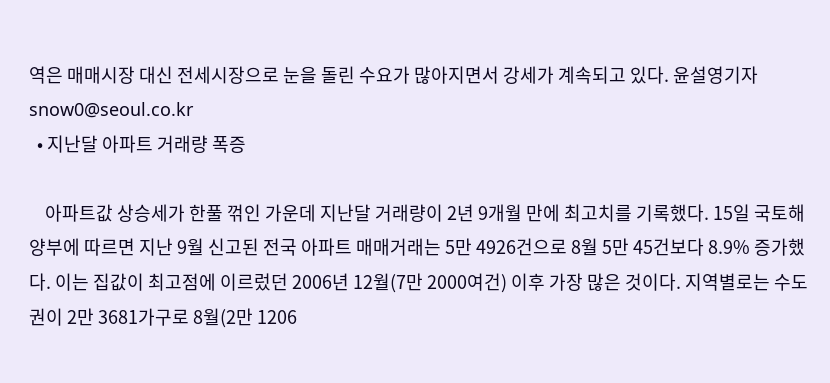역은 매매시장 대신 전세시장으로 눈을 돌린 수요가 많아지면서 강세가 계속되고 있다. 윤설영기자 snow0@seoul.co.kr
  • 지난달 아파트 거래량 폭증

    아파트값 상승세가 한풀 꺾인 가운데 지난달 거래량이 2년 9개월 만에 최고치를 기록했다. 15일 국토해양부에 따르면 지난 9월 신고된 전국 아파트 매매거래는 5만 4926건으로 8월 5만 45건보다 8.9% 증가했다. 이는 집값이 최고점에 이르렀던 2006년 12월(7만 2000여건) 이후 가장 많은 것이다. 지역별로는 수도권이 2만 3681가구로 8월(2만 1206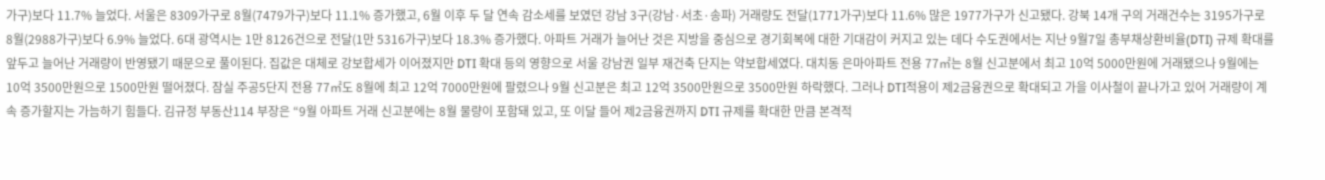가구)보다 11.7% 늘었다. 서울은 8309가구로 8월(7479가구)보다 11.1% 증가했고, 6월 이후 두 달 연속 감소세를 보였던 강남 3구(강남·서초·송파) 거래량도 전달(1771가구)보다 11.6% 많은 1977가구가 신고됐다. 강북 14개 구의 거래건수는 3195가구로 8월(2988가구)보다 6.9% 늘었다. 6대 광역시는 1만 8126건으로 전달(1만 5316가구)보다 18.3% 증가했다. 아파트 거래가 늘어난 것은 지방을 중심으로 경기회복에 대한 기대감이 커지고 있는 데다 수도권에서는 지난 9월7일 총부채상환비율(DTI) 규제 확대를 앞두고 늘어난 거래량이 반영됐기 때문으로 풀이된다. 집값은 대체로 강보합세가 이어졌지만 DTI 확대 등의 영향으로 서울 강남권 일부 재건축 단지는 약보합세였다. 대치동 은마아파트 전용 77㎡는 8월 신고분에서 최고 10억 5000만원에 거래됐으나 9월에는 10억 3500만원으로 1500만원 떨어졌다. 잠실 주공5단지 전용 77㎡도 8월에 최고 12억 7000만원에 팔렸으나 9월 신고분은 최고 12억 3500만원으로 3500만원 하락했다. 그러나 DTI적용이 제2금융권으로 확대되고 가을 이사철이 끝나가고 있어 거래량이 계속 증가할지는 가늠하기 힘들다. 김규정 부동산114 부장은 “9월 아파트 거래 신고분에는 8월 물량이 포함돼 있고, 또 이달 들어 제2금융권까지 DTI 규제를 확대한 만큼 본격적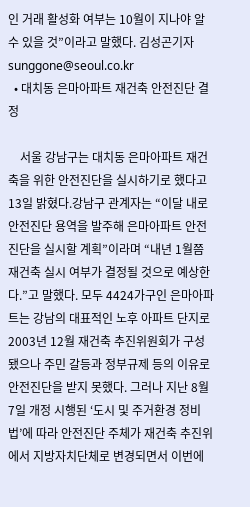인 거래 활성화 여부는 10월이 지나야 알 수 있을 것”이라고 말했다. 김성곤기자 sunggone@seoul.co.kr
  • 대치동 은마아파트 재건축 안전진단 결정

    서울 강남구는 대치동 은마아파트 재건축을 위한 안전진단을 실시하기로 했다고 13일 밝혔다.강남구 관계자는 “이달 내로 안전진단 용역을 발주해 은마아파트 안전진단을 실시할 계획”이라며 “내년 1월쯤 재건축 실시 여부가 결정될 것으로 예상한다.”고 말했다. 모두 4424가구인 은마아파트는 강남의 대표적인 노후 아파트 단지로 2003년 12월 재건축 추진위원회가 구성됐으나 주민 갈등과 정부규제 등의 이유로 안전진단을 받지 못했다. 그러나 지난 8월7일 개정 시행된 ‘도시 및 주거환경 정비법’에 따라 안전진단 주체가 재건축 추진위에서 지방자치단체로 변경되면서 이번에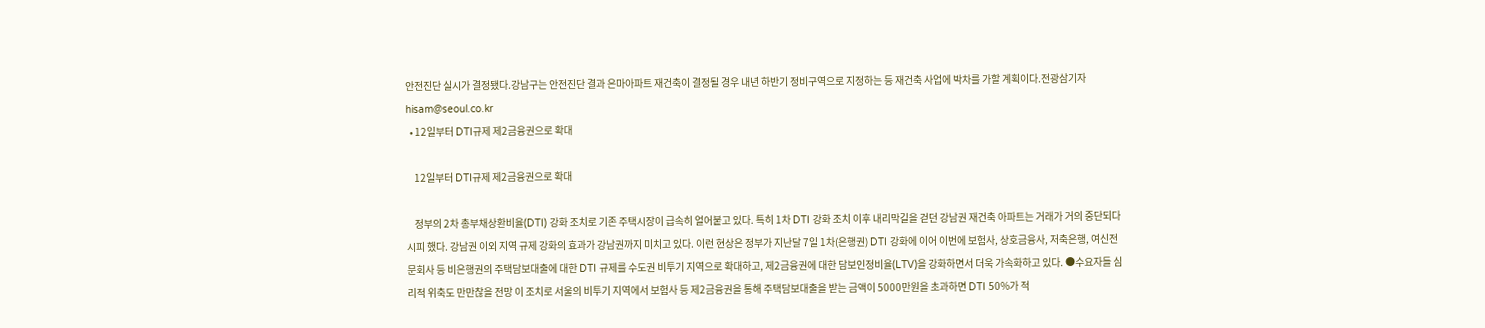안전진단 실시가 결정됐다.강남구는 안전진단 결과 은마아파트 재건축이 결정될 경우 내년 하반기 정비구역으로 지정하는 등 재건축 사업에 박차를 가할 계획이다.전광삼기자 hisam@seoul.co.kr
  • 12일부터 DTI규제 제2금융권으로 확대

    12일부터 DTI규제 제2금융권으로 확대

    정부의 2차 총부채상환비율(DTI) 강화 조치로 기존 주택시장이 급속히 얼어붙고 있다. 특히 1차 DTI 강화 조치 이후 내리막길을 걷던 강남권 재건축 아파트는 거래가 거의 중단되다시피 했다. 강남권 이외 지역 규제 강화의 효과가 강남권까지 미치고 있다. 이런 현상은 정부가 지난달 7일 1차(은행권) DTI 강화에 이어 이번에 보험사, 상호금융사, 저축은행, 여신전문회사 등 비은행권의 주택담보대출에 대한 DTI 규제를 수도권 비투기 지역으로 확대하고, 제2금융권에 대한 담보인정비율(LTV)을 강화하면서 더욱 가속화하고 있다. ●수요자들 심리적 위축도 만만찮을 전망 이 조치로 서울의 비투기 지역에서 보험사 등 제2금융권을 통해 주택담보대출을 받는 금액이 5000만원을 초과하면 DTI 50%가 적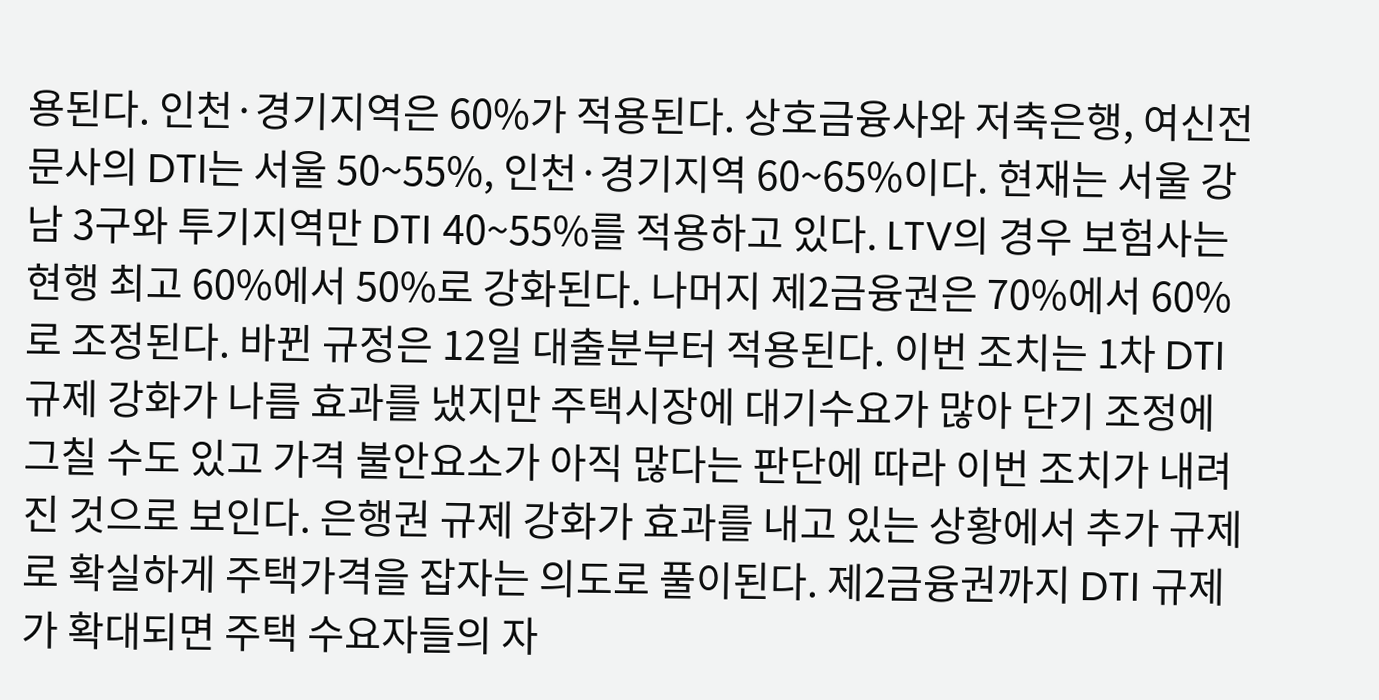용된다. 인천·경기지역은 60%가 적용된다. 상호금융사와 저축은행, 여신전문사의 DTI는 서울 50~55%, 인천·경기지역 60~65%이다. 현재는 서울 강남 3구와 투기지역만 DTI 40~55%를 적용하고 있다. LTV의 경우 보험사는 현행 최고 60%에서 50%로 강화된다. 나머지 제2금융권은 70%에서 60%로 조정된다. 바뀐 규정은 12일 대출분부터 적용된다. 이번 조치는 1차 DTI 규제 강화가 나름 효과를 냈지만 주택시장에 대기수요가 많아 단기 조정에 그칠 수도 있고 가격 불안요소가 아직 많다는 판단에 따라 이번 조치가 내려진 것으로 보인다. 은행권 규제 강화가 효과를 내고 있는 상황에서 추가 규제로 확실하게 주택가격을 잡자는 의도로 풀이된다. 제2금융권까지 DTI 규제가 확대되면 주택 수요자들의 자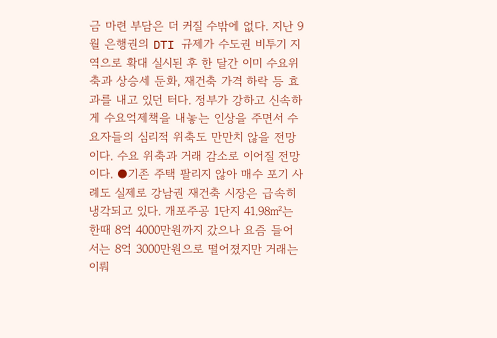금 마련 부담은 더 커질 수밖에 없다. 지난 9월 은행권의 DTI 규제가 수도권 비투기 지역으로 확대 실시된 후 한 달간 이미 수요위축과 상승세 둔화, 재건축 가격 하락 등 효과를 내고 있던 터다. 정부가 강하고 신속하게 수요억제책을 내놓는 인상을 주면서 수요자들의 심리적 위축도 만만치 않을 전망이다. 수요 위축과 거래 감소로 이어질 전망이다. ●기존 주택 팔리지 않아 매수 포기 사례도 실제로 강남권 재건축 시장은 급속히 냉각되고 있다. 개포주공 1단지 41.98㎡는 한때 8억 4000만원까지 갔으나 요즘 들어서는 8억 3000만원으로 떨어졌지만 거래는 이뤄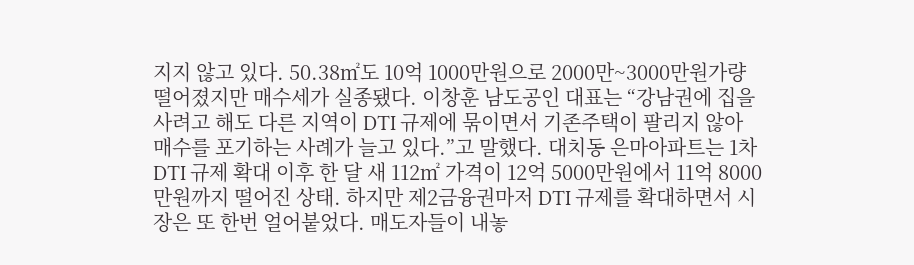지지 않고 있다. 50.38㎡도 10억 1000만원으로 2000만~3000만원가량 떨어졌지만 매수세가 실종됐다. 이창훈 남도공인 대표는 “강남권에 집을 사려고 해도 다른 지역이 DTI 규제에 묶이면서 기존주택이 팔리지 않아 매수를 포기하는 사례가 늘고 있다.”고 말했다. 대치동 은마아파트는 1차 DTI 규제 확대 이후 한 달 새 112㎡ 가격이 12억 5000만원에서 11억 8000만원까지 떨어진 상태. 하지만 제2금융권마저 DTI 규제를 확대하면서 시장은 또 한번 얼어붙었다. 매도자들이 내놓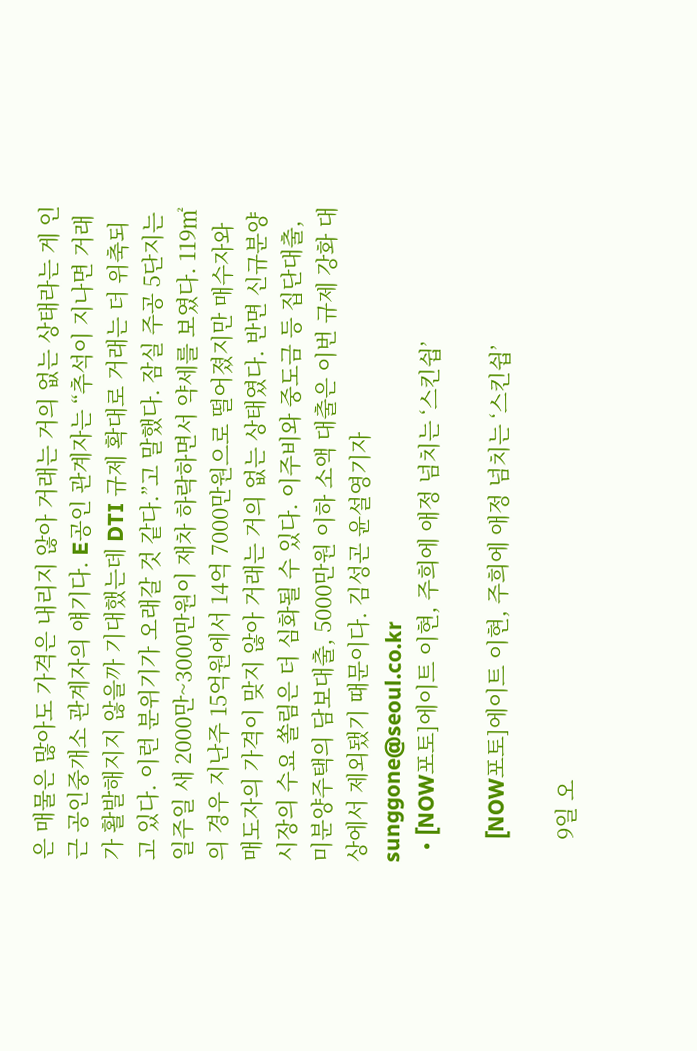은 매물은 많아도 가격은 내리지 않아 거래는 거의 없는 상태라는 게 인근 공인중개소 관계자의 얘기다. E공인 관계자는 “추석이 지나면 거래가 활발해지지 않을까 기대했는데 DTI 규제 확대로 거래는 더 위축되고 있다. 이런 분위기가 오래갈 것 같다.”고 말했다. 잠실 주공 5단지는 일주일 새 2000만~3000만원이 재차 하락하면서 약세를 보였다. 119㎡의 경우 지난주 15억원에서 14억 7000만원으로 떨어졌지만 매수자와 매도자의 가격이 맞지 않아 거래는 거의 없는 상태였다. 반면 신규분양시장의 수요 쏠림은 더 심화될 수 있다. 이주비와 중도금 등 집단대출, 미분양주택의 담보대출, 5000만원 이하 소액 대출은 이번 규제 강화 대상에서 제외됐기 때문이다. 김성곤 윤설영기자 sunggone@seoul.co.kr
  • [NOW포토]에이트 이현, 주희에 애정 넘치는 ‘스킨쉽’

    [NOW포토]에이트 이현, 주희에 애정 넘치는 ‘스킨쉽’

    9일 오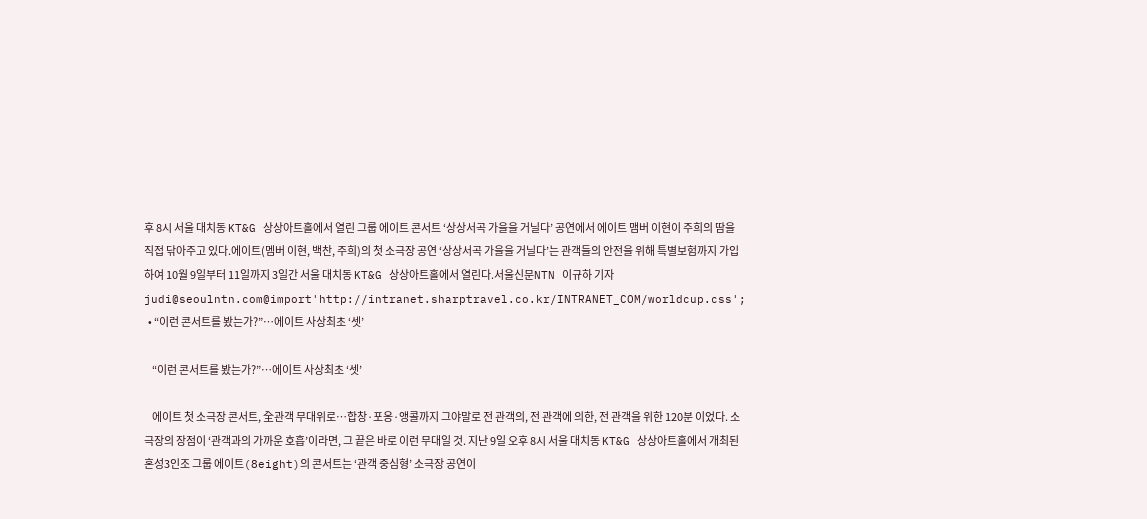후 8시 서울 대치동 KT&G 상상아트홀에서 열린 그룹 에이트 콘서트 ‘상상서곡 가을을 거닐다’ 공연에서 에이트 맴버 이현이 주희의 땀을 직접 닦아주고 있다.에이트(멤버 이현, 백찬, 주희)의 첫 소극장 공연 ‘상상서곡 가을을 거닐다’는 관객들의 안전을 위해 특별보험까지 가입하여 10월 9일부터 11일까지 3일간 서울 대치동 KT&G 상상아트홀에서 열린다.서울신문NTN 이규하 기자 judi@seoulntn.com@import'http://intranet.sharptravel.co.kr/INTRANET_COM/worldcup.css';
  • “이런 콘서트를 봤는가?”…에이트 사상최초 ‘셋’

    “이런 콘서트를 봤는가?”…에이트 사상최초 ‘셋’

    에이트 첫 소극장 콘서트, 全관객 무대위로…합창·포옹·앵콜까지 그야말로 전 관객의, 전 관객에 의한, 전 관객을 위한 120분 이었다. 소극장의 장점이 ‘관객과의 가까운 호흡’이라면, 그 끝은 바로 이런 무대일 것. 지난 9일 오후 8시 서울 대치동 KT&G 상상아트홀에서 개최된 혼성3인조 그룹 에이트(8eight)의 콘서트는 ‘관객 중심형’ 소극장 공연이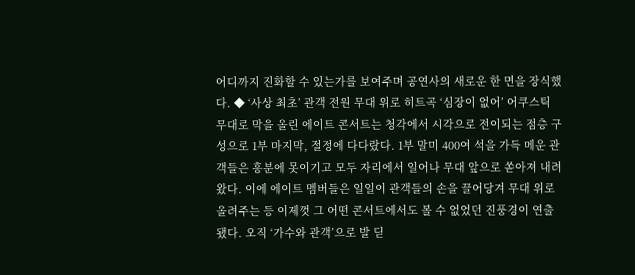어디까지 진화할 수 있는가를 보여주며 공연사의 새로운 한 면을 장식했다. ◆ ‘사상 최초’ 관객 전원 무대 위로 히트곡 ‘심장이 없어’ 어쿠스틱 무대로 막을 올린 에이트 콘서트는 청각에서 시각으로 전이되는 점층 구성으로 1부 마지막, 절정에 다다랐다. 1부 말미 400여 석을 가득 메운 관객들은 흥분에 못이기고 모두 자리에서 일어나 무대 앞으로 쏟아져 내려왔다. 이에 에이트 멤버들은 일일이 관객들의 손을 끌어당겨 무대 위로 올려주는 등 이제껏 그 어떤 콘서트에서도 볼 수 없었던 진풍경이 연출됐다. 오직 ‘가수와 관객’으로 발 딛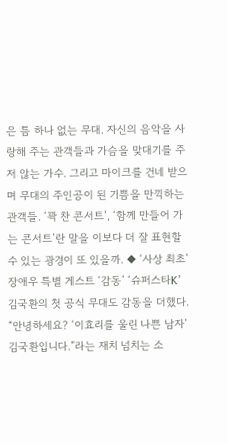은 틈 하나 없는 무대. 자신의 음악을 사랑해 주는 관객들과 가슴을 맞대기를 주저 않는 가수. 그리고 마이크를 건네 받으며 무대의 주인공이 된 기쁨을 만끽하는 관객들. ‘꽉 찬 콘서트’, ‘함께 만들어 가는 콘서트’란 말을 이보다 더 잘 표현할 수 있는 광경이 또 있을까. ◆ ‘사상 최초’ 장애우 특별 게스트 ‘감동’ ‘슈퍼스타K’ 김국환의 첫 공식 무대도 감동을 더했다. “안녕하세요? ‘이효리를 울린 나쁜 남자’ 김국환입니다.”라는 재치 넘치는 소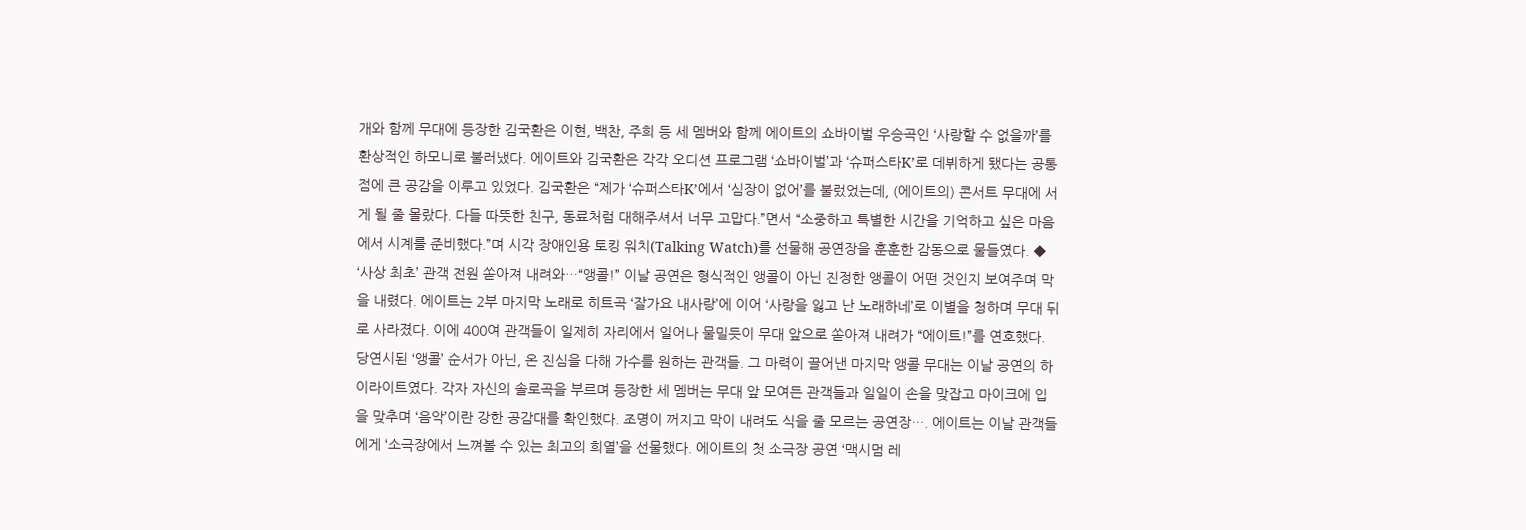개와 함께 무대에 등장한 김국환은 이현, 백찬, 주희 등 세 멤버와 함께 에이트의 쇼바이벌 우승곡인 ‘사랑할 수 없을까’를 환상적인 하모니로 불러냈다. 에이트와 김국환은 각각 오디션 프로그램 ‘쇼바이벌’과 ‘슈퍼스타K’로 데뷔하게 됐다는 공통점에 큰 공감을 이루고 있었다. 김국환은 “제가 ‘슈퍼스타K’에서 ‘심장이 없어’를 불렀었는데, (에이트의) 콘서트 무대에 서게 될 줄 몰랐다. 다들 따뜻한 친구, 동료처럼 대해주셔서 너무 고맙다.”면서 “소중하고 특별한 시간을 기억하고 싶은 마음에서 시계를 준비했다.”며 시각 장애인용 토킹 워치(Talking Watch)를 선물해 공연장을 훈훈한 감동으로 물들였다. ◆ ‘사상 최초’ 관객 전원 쏟아져 내려와…“앵콜!” 이날 공연은 형식적인 앵콜이 아닌 진정한 앵콜이 어떤 것인지 보여주며 막을 내렸다. 에이트는 2부 마지막 노래로 히트곡 ‘잘가요 내사랑’에 이어 ‘사랑을 잃고 난 노래하네’로 이별을 청하며 무대 뒤로 사라졌다. 이에 400여 관객들이 일제히 자리에서 일어나 물밀듯이 무대 앞으로 쏟아져 내려가 “에이트!”를 연호했다. 당연시된 ‘앵콜’ 순서가 아닌, 온 진심을 다해 가수를 원하는 관객들. 그 마력이 끌어낸 마지막 앵콜 무대는 이날 공연의 하이라이트였다. 각자 자신의 솔로곡을 부르며 등장한 세 멤버는 무대 앞 모여든 관객들과 일일이 손을 맞잡고 마이크에 입을 맞추며 ‘음악’이란 강한 공감대를 확인했다. 조명이 꺼지고 막이 내려도 식을 줄 모르는 공연장…. 에이트는 이날 관객들에게 ‘소극장에서 느껴볼 수 있는 최고의 희열’을 선물했다. 에이트의 첫 소극장 공연 ‘맥시멈 레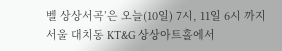벨 상상서곡’은 오늘(10일) 7시, 11일 6시 까지 서울 대치동 KT&G 상상아트홀에서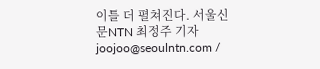이틀 더 펼쳐진다. 서울신문NTN 최정주 기자 joojoo@seoulntn.com /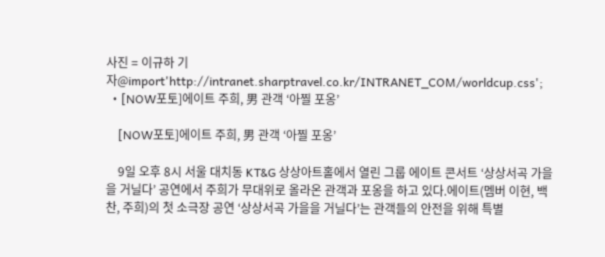사진 = 이규하 기자@import'http://intranet.sharptravel.co.kr/INTRANET_COM/worldcup.css';
  • [NOW포토]에이트 주희, 男 관객 ‘아찔 포옹’

    [NOW포토]에이트 주희, 男 관객 ‘아찔 포옹’

    9일 오후 8시 서울 대치동 KT&G 상상아트홀에서 열린 그룹 에이트 콘서트 ‘상상서곡 가을을 거닐다’ 공연에서 주희가 무대위로 올라온 관객과 포옹을 하고 있다.에이트(멤버 이현, 백찬, 주희)의 첫 소극장 공연 ‘상상서곡 가을을 거닐다’는 관객들의 안전을 위해 특별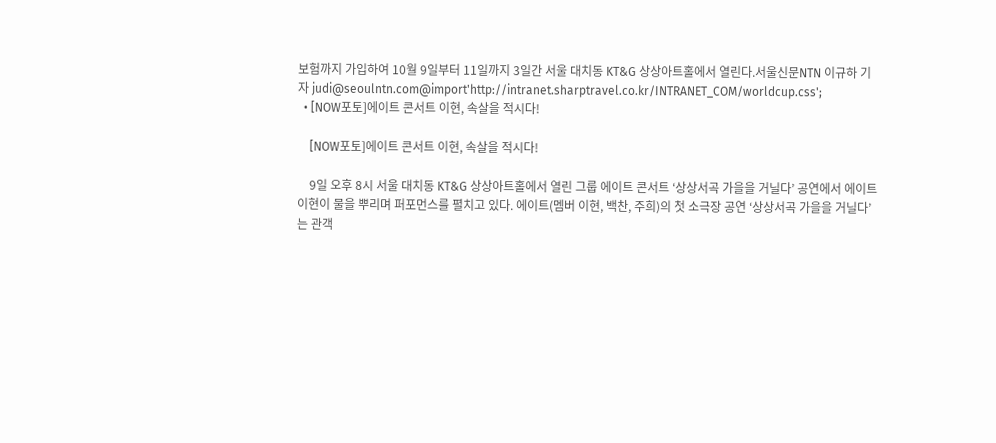보험까지 가입하여 10월 9일부터 11일까지 3일간 서울 대치동 KT&G 상상아트홀에서 열린다.서울신문NTN 이규하 기자 judi@seoulntn.com@import'http://intranet.sharptravel.co.kr/INTRANET_COM/worldcup.css';
  • [NOW포토]에이트 콘서트 이현, 속살을 적시다!

    [NOW포토]에이트 콘서트 이현, 속살을 적시다!

    9일 오후 8시 서울 대치동 KT&G 상상아트홀에서 열린 그룹 에이트 콘서트 ‘상상서곡 가을을 거닐다’ 공연에서 에이트 이현이 물을 뿌리며 퍼포먼스를 펼치고 있다. 에이트(멤버 이현, 백찬, 주희)의 첫 소극장 공연 ‘상상서곡 가을을 거닐다’는 관객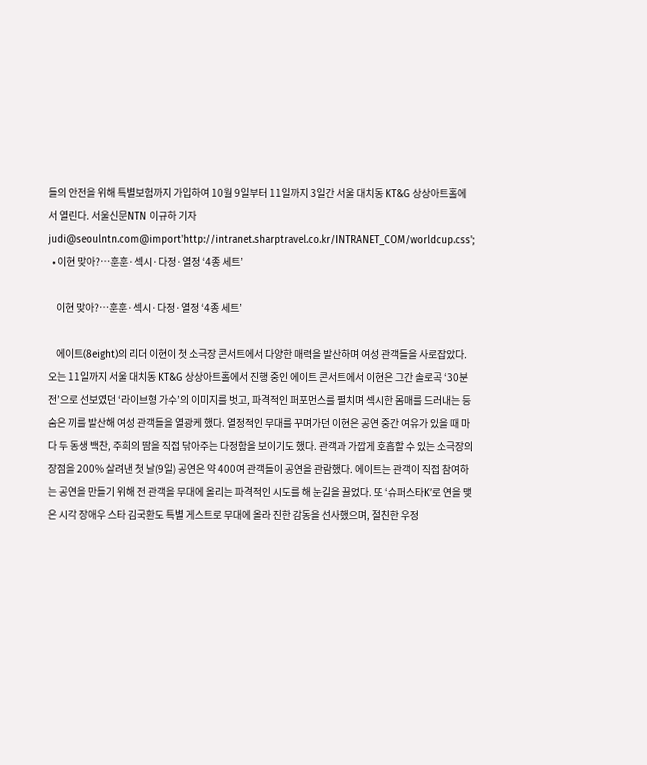들의 안전을 위해 특별보험까지 가입하여 10월 9일부터 11일까지 3일간 서울 대치동 KT&G 상상아트홀에서 열린다. 서울신문NTN 이규하 기자 judi@seoulntn.com@import'http://intranet.sharptravel.co.kr/INTRANET_COM/worldcup.css';
  • 이현 맞아?…훈훈·섹시·다정·열정 ‘4종 세트’

    이현 맞아?…훈훈·섹시·다정·열정 ‘4종 세트’

    에이트(8eight)의 리더 이현이 첫 소극장 콘서트에서 다양한 매력을 발산하며 여성 관객들을 사로잡았다. 오는 11일까지 서울 대치동 KT&G 상상아트홀에서 진행 중인 에이트 콘서트에서 이현은 그간 솔로곡 ‘30분 전’으로 선보였던 ‘라이브형 가수’의 이미지를 벗고, 파격적인 퍼포먼스를 펼치며 섹시한 몸매를 드러내는 등 숨은 끼를 발산해 여성 관객들을 열광케 했다. 열정적인 무대를 꾸며가던 이현은 공연 중간 여유가 있을 때 마다 두 동생 백찬, 주희의 땀을 직접 닦아주는 다정함을 보이기도 했다. 관객과 가깝게 호흡할 수 있는 소극장의 장점을 200% 살려낸 첫 날(9일) 공연은 약 400여 관객들이 공연을 관람했다. 에이트는 관객이 직접 참여하는 공연을 만들기 위해 전 관객을 무대에 올리는 파격적인 시도를 해 눈길을 끌었다. 또 ‘슈퍼스타K’로 연을 맺은 시각 장애우 스타 김국환도 특별 게스트로 무대에 올라 진한 감동을 선사했으며, 절친한 우정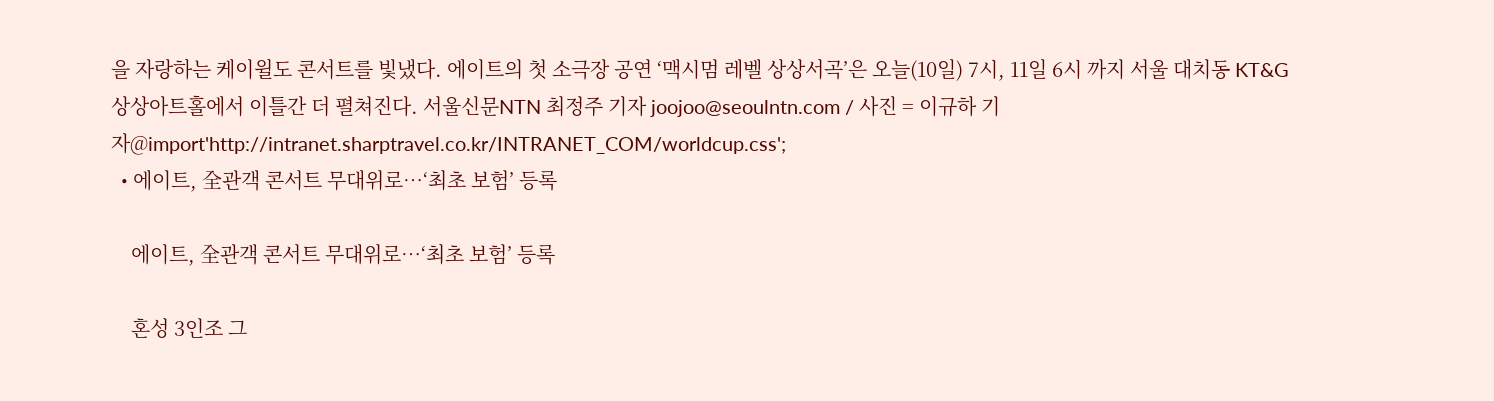을 자랑하는 케이윌도 콘서트를 빛냈다. 에이트의 첫 소극장 공연 ‘맥시멈 레벨 상상서곡’은 오늘(10일) 7시, 11일 6시 까지 서울 대치동 KT&G 상상아트홀에서 이틀간 더 펼쳐진다. 서울신문NTN 최정주 기자 joojoo@seoulntn.com / 사진 = 이규하 기자@import'http://intranet.sharptravel.co.kr/INTRANET_COM/worldcup.css';
  • 에이트, 全관객 콘서트 무대위로…‘최초 보험’ 등록

    에이트, 全관객 콘서트 무대위로…‘최초 보험’ 등록

    혼성 3인조 그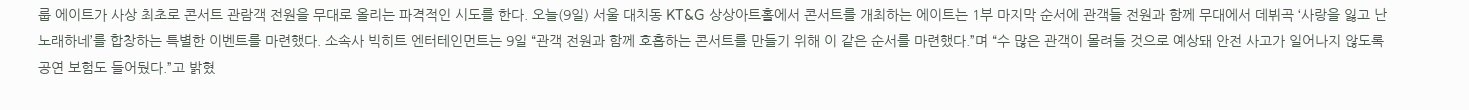룹 에이트가 사상 최초로 콘서트 관람객 전원을 무대로 올리는 파격적인 시도를 한다. 오늘(9일) 서울 대치동 KT&G 상상아트홀에서 콘서트를 개최하는 에이트는 1부 마지막 순서에 관객들 전원과 함께 무대에서 데뷔곡 ‘사랑을 잃고 난 노래하네’를 합창하는 특별한 이벤트를 마련했다. 소속사 빅히트 엔터테인먼트는 9일 “관객 전원과 함께 호흡하는 콘서트를 만들기 위해 이 같은 순서를 마련했다.”며 “수 많은 관객이 몰려들 것으로 예상돼 안전 사고가 일어나지 않도록 공연 보험도 들어뒀다.”고 밝혔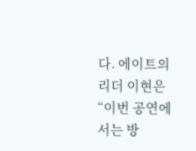다. 에이트의 리더 이현은 “이번 공연에서는 방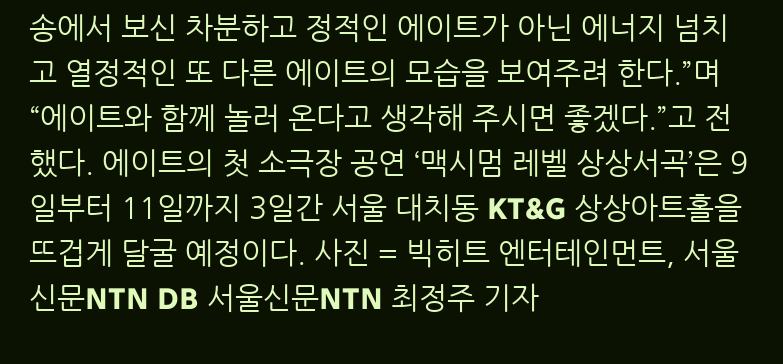송에서 보신 차분하고 정적인 에이트가 아닌 에너지 넘치고 열정적인 또 다른 에이트의 모습을 보여주려 한다.”며 “에이트와 함께 놀러 온다고 생각해 주시면 좋겠다.”고 전했다. 에이트의 첫 소극장 공연 ‘맥시멈 레벨 상상서곡’은 9일부터 11일까지 3일간 서울 대치동 KT&G 상상아트홀을 뜨겁게 달굴 예정이다. 사진 = 빅히트 엔터테인먼트, 서울신문NTN DB 서울신문NTN 최정주 기자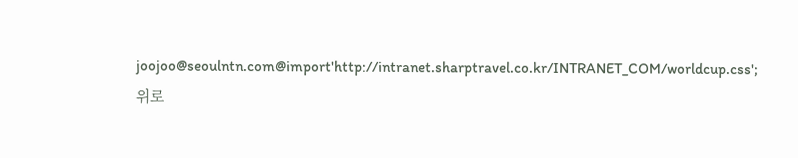joojoo@seoulntn.com@import'http://intranet.sharptravel.co.kr/INTRANET_COM/worldcup.css';
위로